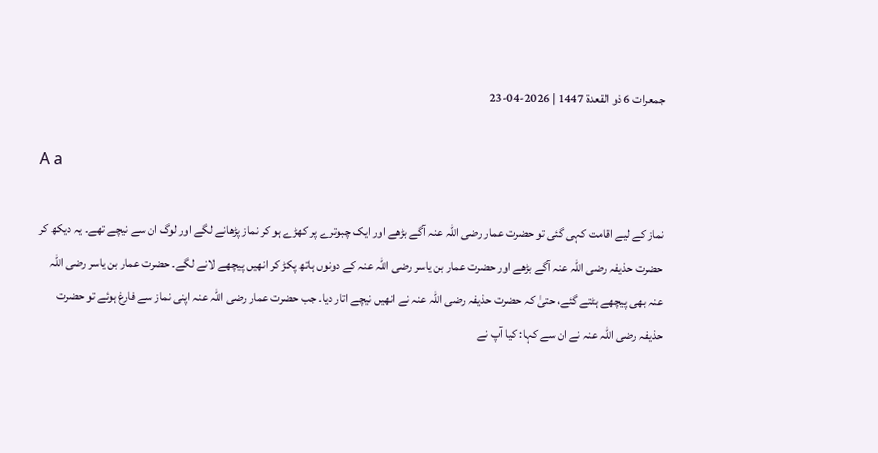جمعرات 6 ذو القعدة 1447 | 2026-04-23

A a

نماز کے لیے اقامت کہی گئی تو حضرت عمار رضی اللہ عنہ آگے بڑھے اور ایک چبوترے پر کھڑے ہو کر نماز پڑھانے لگے اور لوگ ان سے نیچے تھے۔ یہ دیکھ کر حضرت حذیفہ رضی اللہ عنہ آگے بڑھے اور حضرت عمار بن یاسر رضی اللہ عنہ کے دونوں ہاتھ پکڑ کر انھیں پیچھے لانے لگے۔ حضرت عمار بن یاسر رضی اللہ عنہ بھی پیچھے ہٹتے گئے، حتیٰ کہ حضرت حذیفہ رضی اللہ عنہ نے انھیں نیچے اتار دیا۔ جب حضرت عمار رضی اللہ عنہ اپنی نماز سے فارغ ہوئے تو حضرت حذیفہ رضی اللہ عنہ نے ان سے کہا: کیا آپ نے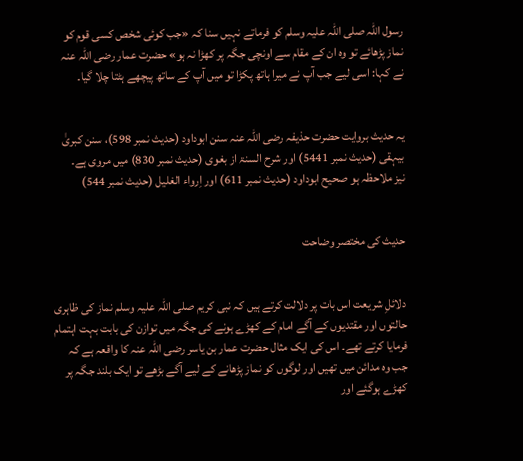رسول اللہ صلی اللہ علیہ وسلم کو فرماتے نہیں سنا کہ «جب کوئی شخص کسی قوم کو نماز پڑھائے تو وہ ان کے مقام سے اونچی جگہ پر کھڑا نہ ہو» حضرت عمار رضی اللہ عنہ نے کہا: اسی لیے جب آپ نے میرا ہاتھ پکڑا تو میں آپ کے ساتھ پیچھے ہٹتا چلا گیا۔


یہ حدیث بروایت حضرت حذیفہ رضی اللہ عنہ سنن ابوداود (حدیث نمبر 598)، سنن کبریٰ بیہقی (حدیث نمبر 5441) اور شرح السنۃ از بغوی (حدیث نمبر 830) میں مروی ہے۔
نیز ملاحظہ ہو صحیح ابوداود (حدیث نمبر 611) اور اِرواء الغلیل (حدیث نمبر 544)


حدیث کی مختصر وضاحت


دلائلِ شریعت اس بات پر دلالت کرتے ہیں کہ نبی کریم صلی اللہ علیہ وسلم نماز کی ظاہری حالتوں اور مقتدیوں کے آگے امام کے کھڑے ہونے کی جگہ میں توازن کی بابت بہت اہتمام فرمایا کرتے تھے۔ اس کی ایک مثال حضرت عمار بن یاسر رضی اللہ عنہ کا واقعہ ہے کہ جب وہ مدائن میں تھیں اور لوگوں کو نماز پڑھانے کے لیے آگے بڑھے تو ایک بلند جگہ پر کھڑے ہوگئے اور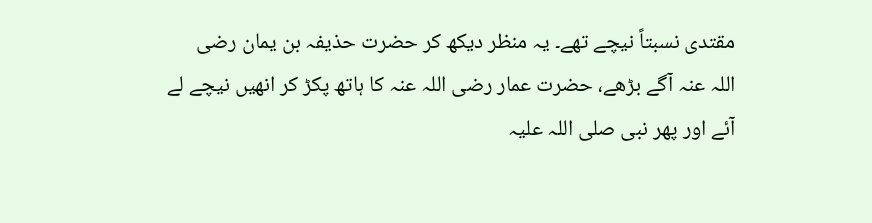مقتدی نسبتاً نیچے تھے۔ یہ منظر دیکھ کر حضرت حذیفہ بن یمان رضی اللہ عنہ آگے بڑھے، حضرت عمار رضی اللہ عنہ کا ہاتھ پکڑ کر انھیں نیچے لے آئے اور پھر نبی صلی اللہ علیہ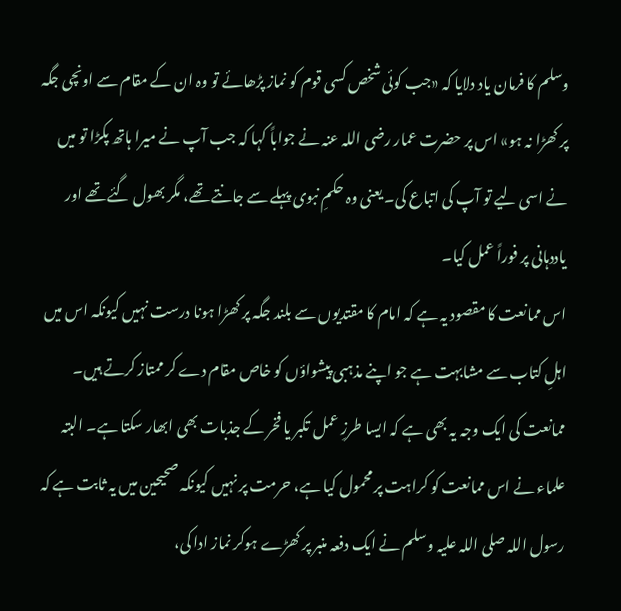وسلم کا فرمان یاد دلایا کہ «جب کوئی شخص کسی قوم کو نماز پڑھائے تو وہ ان کے مقام سے اونچی جگہ پر کھڑا نہ ہو» اس پر حضرت عمار رضی اللہ عنہ نے جواباً کہا کہ جب آپ نے میرا ہاتھ پکڑا تو میں نے اسی لیے تو آپ کی اتباع کی۔ یعنی وہ حکمِ نبوی پہلے سے جانتے تھے، مگر بھول گئے تھے اور یاددہانی پر فوراً عمل کیا۔
اس ممانعت کا مقصود یہ ہے کہ امام کا مقتدیوں سے بلند جگہ پر کھڑا ہونا درست نہیں کیونکہ اس میں اہلِ کتاب سے مشابہت ہے جو اپنے مذہبی پیشواؤں کو خاص مقام دے کر ممتاز کرتے ہیں۔ ممانعت کی ایک وجہ یہ بھی ہے کہ ایسا طرزِ عمل تکبر یا فخر کے جذبات بھی ابھار سکتا ہے۔ البتہ علماء نے اس ممانعت کو کراہت پر محمول کیا ہے، حرمت پر نہیں کیونکہ صحیحین میں یہ ثابت ہے کہ رسول اللہ صلی اللہ علیہ وسلم نے ایک دفعہ منبر پر کھڑے ہوکر نماز ادا کی،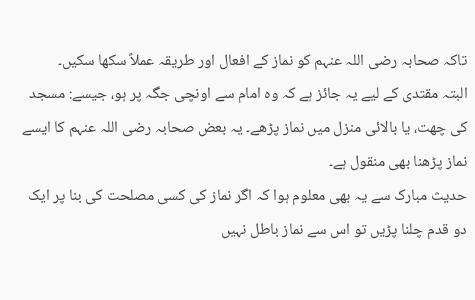تاکہ صحابہ رضی اللہ عنہم کو نماز کے افعال اور طریقہ عملاً سکھا سکیں۔
البتہ مقتدی کے لیے یہ جائز ہے کہ وہ امام سے اونچی جگہ پر ہو، جیسے: مسجد کی چھت، یا بالائی منزل میں نماز پڑھے۔ یہ بعض صحابہ رضی اللہ عنہم کا ایسے نماز پڑھنا بھی منقول ہے۔
حدیث مبارک سے یہ بھی معلوم ہوا کہ اگر نماز کی کسی مصلحت کی بنا پر ایک دو قدم چلنا پڑیں تو اس سے نماز باطل نہیں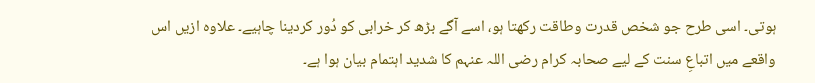ہوتی۔ اسی طرح جو شخص قدرت وطاقت رکھتا ہو، اسے آگے بڑھ کر خرابی کو دُور کردینا چاہیے۔ علاوہ ازیں اس واقعے میں اتباعِ سنت کے لیے صحابہ کرام رضی اللہ عنہم کا شدید اہتمام بیان ہوا ہے۔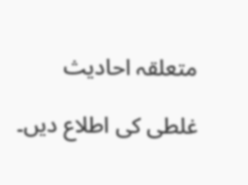متعلقہ احادیث

غلطی کی اطلاع دیں۔